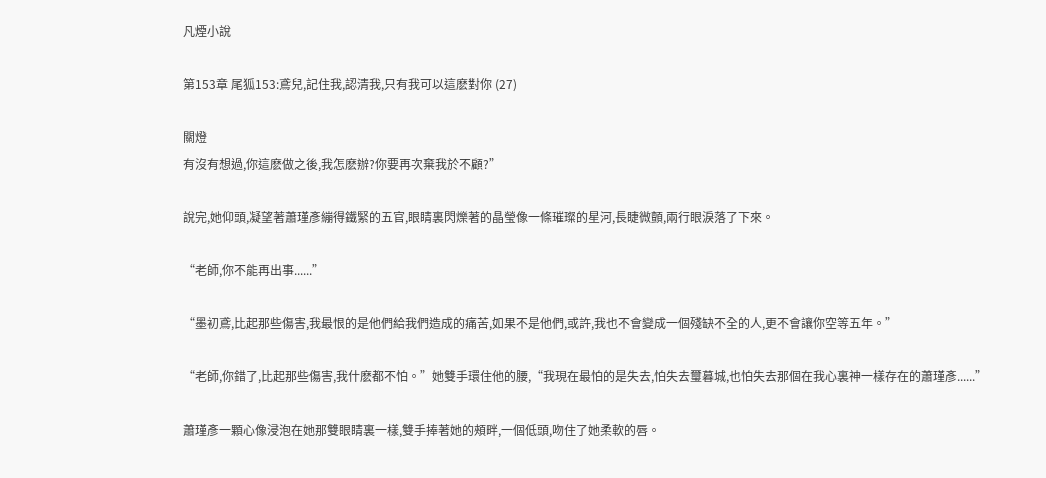凡煙小說

第153章 尾狐153:鳶兒,記住我,認清我,只有我可以這麽對你 (27)

關燈
有沒有想過,你這麽做之後,我怎麽辦?你要再次棄我於不顧?”

說完,她仰頭,凝望著蕭瑾彥繃得鐵緊的五官,眼睛裏閃爍著的晶瑩像一條璀璨的星河,長睫微顫,兩行眼淚落了下來。

“老師,你不能再出事......”

“墨初鳶,比起那些傷害,我最恨的是他們給我們造成的痛苦,如果不是他們,或許,我也不會變成一個殘缺不全的人,更不會讓你空等五年。”

“老師,你錯了,比起那些傷害,我什麽都不怕。”她雙手環住他的腰,“我現在最怕的是失去,怕失去璽暮城,也怕失去那個在我心裏神一樣存在的蕭瑾彥......”

蕭瑾彥一顆心像浸泡在她那雙眼睛裏一樣,雙手捧著她的頰畔,一個低頭,吻住了她柔軟的唇。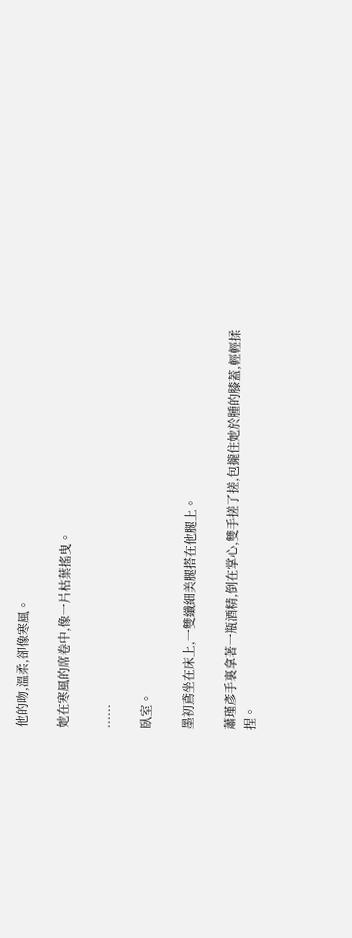他的吻,溫柔,卻像寒風。

她在寒風的席卷中,像一片枯葉搖曳。

......

臥室。

墨初鳶坐在床上,一雙纖細美腿搭在他腿上。

蕭瑾彥手裏拿著一瓶酒精,倒在掌心,雙手搓了搓,包攏住她於腫的膝蓋,輕輕揉捏。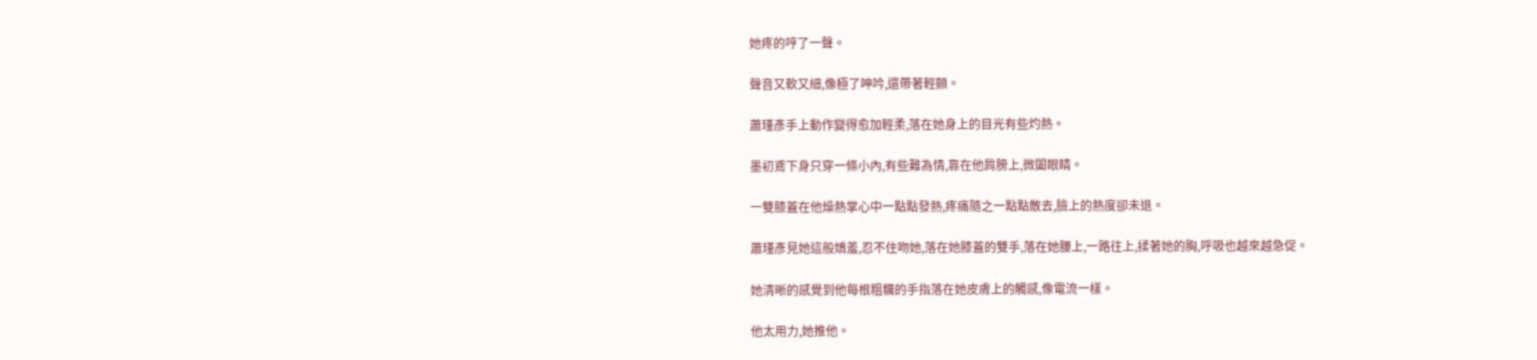她疼的哼了一聲。

聲音又軟又細,像極了呻吟,還帶著輕顫。

蕭瑾彥手上動作變得愈加輕柔,落在她身上的目光有些灼熱。

墨初鳶下身只穿一條小內,有些難為情,靠在他肩膀上,微闔眼睛。

一雙膝蓋在他燥熱掌心中一點點發熱,疼痛隨之一點點散去,臉上的熱度卻未退。

蕭瑾彥見她這般嬌羞,忍不住吻她,落在她膝蓋的雙手,落在她腰上,一路往上,揉著她的胸,呼吸也越來越急促。

她清晰的感覺到他每根粗糲的手指落在她皮膚上的觸感,像電流一樣。

他太用力,她推他。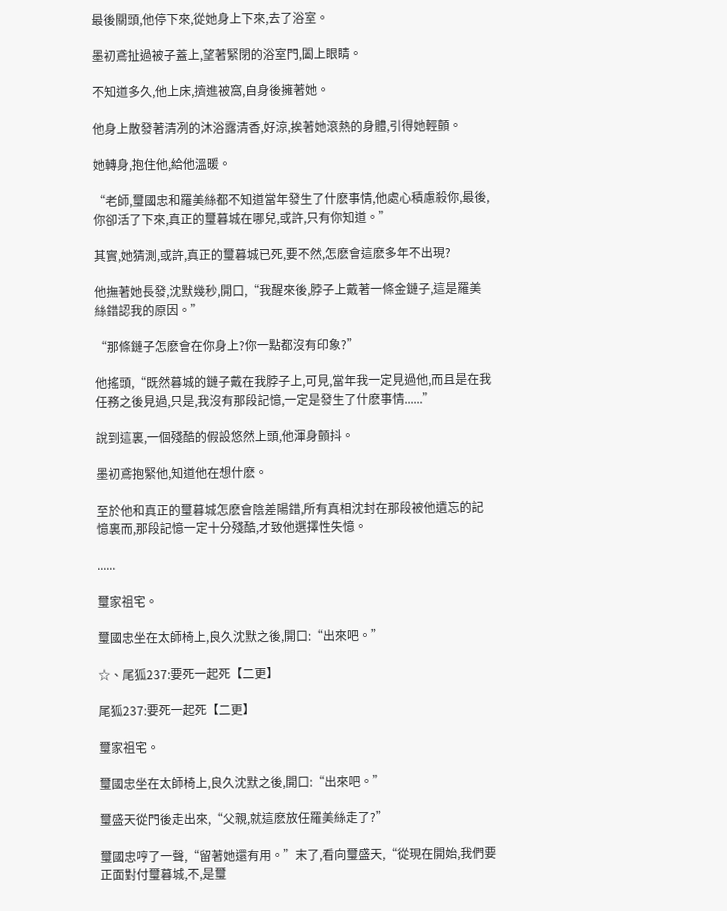最後關頭,他停下來,從她身上下來,去了浴室。

墨初鳶扯過被子蓋上,望著緊閉的浴室門,闔上眼睛。

不知道多久,他上床,擠進被窩,自身後擁著她。

他身上散發著清冽的沐浴露清香,好涼,挨著她滾熱的身體,引得她輕顫。

她轉身,抱住他,給他溫暖。

“老師,璽國忠和羅美絲都不知道當年發生了什麽事情,他處心積慮殺你,最後,你卻活了下來,真正的璽暮城在哪兒,或許,只有你知道。”

其實,她猜測,或許,真正的璽暮城已死,要不然,怎麽會這麽多年不出現?

他撫著她長發,沈默幾秒,開口,“我醒來後,脖子上戴著一條金鏈子,這是羅美絲錯認我的原因。”

“那條鏈子怎麽會在你身上?你一點都沒有印象?”

他搖頭,“既然暮城的鏈子戴在我脖子上,可見,當年我一定見過他,而且是在我任務之後見過,只是,我沒有那段記憶,一定是發生了什麽事情......”

說到這裏,一個殘酷的假設悠然上頭,他渾身顫抖。

墨初鳶抱緊他,知道他在想什麽。

至於他和真正的璽暮城怎麽會陰差陽錯,所有真相沈封在那段被他遺忘的記憶裏而,那段記憶一定十分殘酷,才致他選擇性失憶。

......

璽家祖宅。

璽國忠坐在太師椅上,良久沈默之後,開口:“出來吧。”

☆、尾狐237:要死一起死【二更】

尾狐237:要死一起死【二更】

璽家祖宅。

璽國忠坐在太師椅上,良久沈默之後,開口:“出來吧。”

璽盛天從門後走出來,“父親,就這麽放任羅美絲走了?”

璽國忠哼了一聲,“留著她還有用。”末了,看向璽盛天,“從現在開始,我們要正面對付璽暮城,不,是璽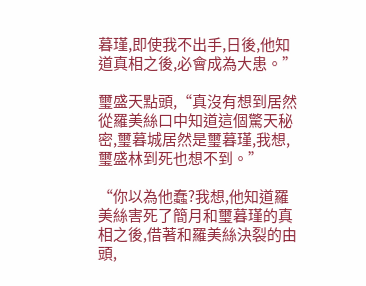暮瑾,即使我不出手,日後,他知道真相之後,必會成為大患。”

璽盛天點頭,“真沒有想到居然從羅美絲口中知道這個驚天秘密,璽暮城居然是璽暮瑾,我想,璽盛林到死也想不到。”

“你以為他蠢?我想,他知道羅美絲害死了簡月和璽暮瑾的真相之後,借著和羅美絲決裂的由頭,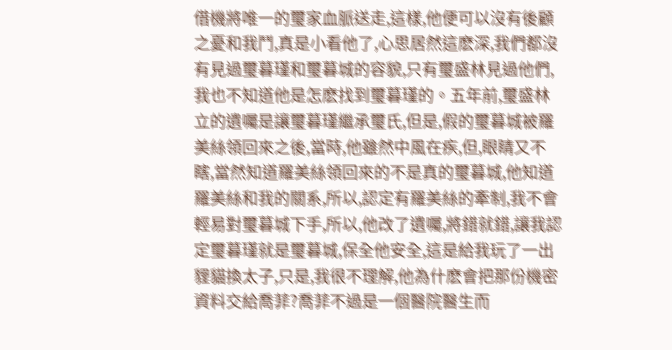借機將唯一的璽家血脈送走,這樣,他便可以沒有後顧之憂和我鬥,真是小看他了,心思居然這麽深,我們都沒有見過璽暮瑾和璽暮城的容貌,只有璽盛林見過他們,我也不知道他是怎麽找到璽暮瑾的。五年前,璽盛林立的遺囑是讓璽暮瑾繼承璽氏,但是,假的璽暮城被羅美絲領回來之後,當時,他雖然中風在疾,但,眼睛又不瞎,當然知道羅美絲領回來的不是真的璽暮城,他知道羅美絲和我的關系,所以,認定有羅美絲的牽制,我不會輕易對璽暮城下手,所以,他改了遺囑,將錯就錯,讓我認定璽暮瑾就是璽暮城,保全他安全,這是給我玩了一出貍貓換太子,只是,我很不理解,他為什麽會把那份機密資料交給喬菲?喬菲不過是一個醫院醫生而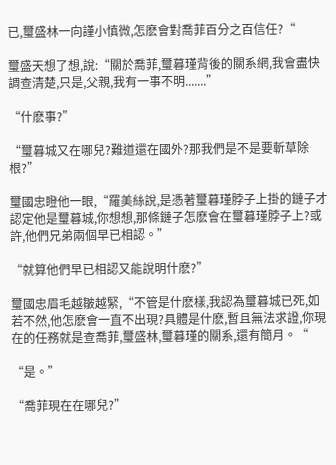已,璽盛林一向謹小慎微,怎麽會對喬菲百分之百信任?“

璽盛天想了想,說:“關於喬菲,璽暮瑾背後的關系網,我會盡快調查清楚,只是,父親,我有一事不明.......”

“什麽事?”

“璽暮城又在哪兒?難道還在國外?那我們是不是要斬草除根?”

璽國忠瞪他一眼,“羅美絲說,是憑著璽暮瑾脖子上掛的鏈子才認定他是璽暮城,你想想,那條鏈子怎麽會在璽暮瑾脖子上?或許,他們兄弟兩個早已相認。”

“就算他們早已相認又能說明什麽?”

璽國忠眉毛越皺越緊,“不管是什麽樣,我認為璽暮城已死,如若不然,他怎麽會一直不出現?具體是什麽,暫且無法求證,你現在的任務就是查喬菲,璽盛林,璽暮瑾的關系,還有簡月。“

“是。”

“喬菲現在在哪兒?”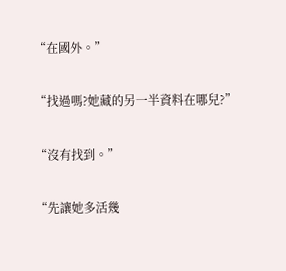“在國外。”

“找過嗎?她藏的另一半資料在哪兒?”

“沒有找到。”

“先讓她多活幾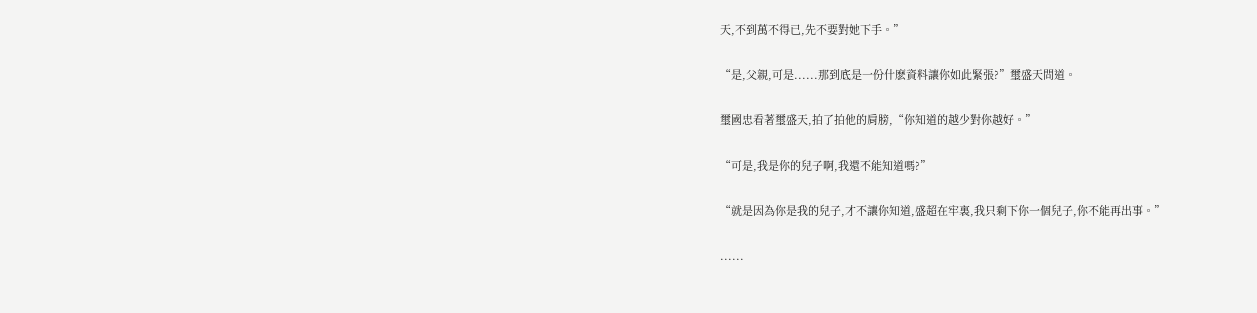天,不到萬不得已,先不要對她下手。”

“是,父親,可是......那到底是一份什麽資料讓你如此緊張?”璽盛天問道。

璽國忠看著璽盛天,拍了拍他的肩膀,“你知道的越少對你越好。”

“可是,我是你的兒子啊,我還不能知道嗎?”

“就是因為你是我的兒子,才不讓你知道,盛超在牢裏,我只剩下你一個兒子,你不能再出事。”

......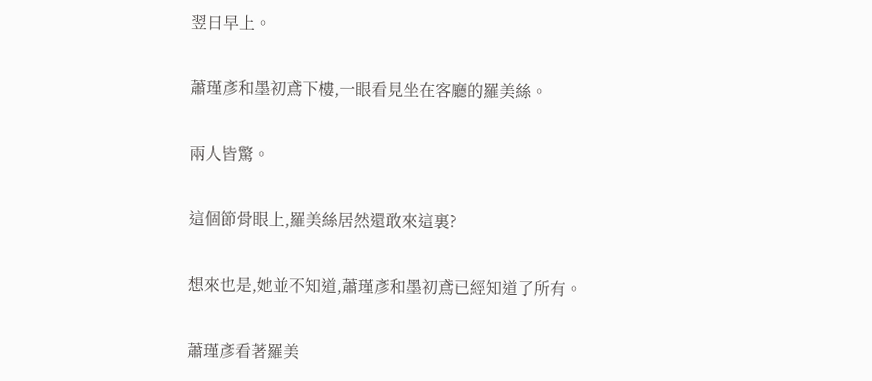翌日早上。

蕭瑾彥和墨初鳶下樓,一眼看見坐在客廳的羅美絲。

兩人皆驚。

這個節骨眼上,羅美絲居然還敢來這裏?

想來也是,她並不知道,蕭瑾彥和墨初鳶已經知道了所有。

蕭瑾彥看著羅美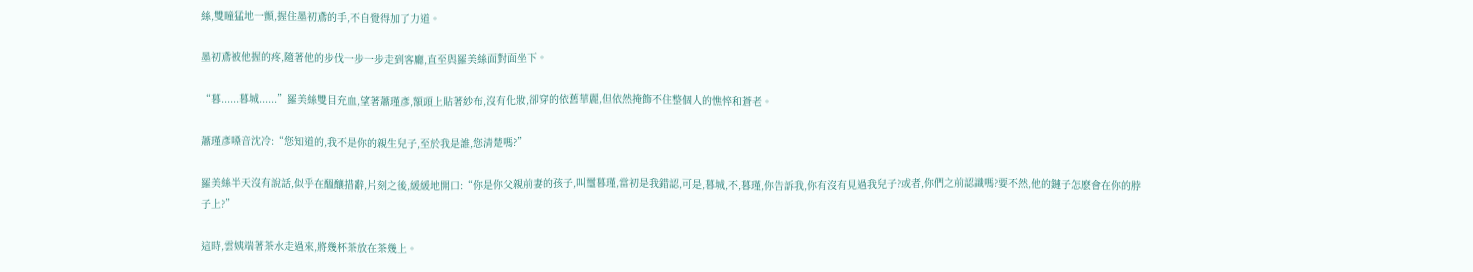絲,雙瞳猛地一顫,握住墨初鳶的手,不自覺得加了力道。

墨初鳶被他握的疼,隨著他的步伐一步一步走到客廳,直至與羅美絲面對面坐下。

“暮......暮城......”羅美絲雙目充血,望著蕭瑾彥,額頭上貼著紗布,沒有化妝,卻穿的依舊華麗,但依然掩飾不住整個人的憔悴和蒼老。

蕭瑾彥嗓音沈冷:“您知道的,我不是你的親生兒子,至於我是誰,您清楚嗎?”

羅美絲半天沒有說話,似乎在醞釀措辭,片刻之後,緩緩地開口:“你是你父親前妻的孩子,叫璽暮瑾,當初是我錯認,可是,暮城,不,暮瑾,你告訴我,你有沒有見過我兒子?或者,你們之前認識嗎?要不然,他的鏈子怎麽會在你的脖子上?”

這時,雲姨端著茶水走過來,將幾杯茶放在茶幾上。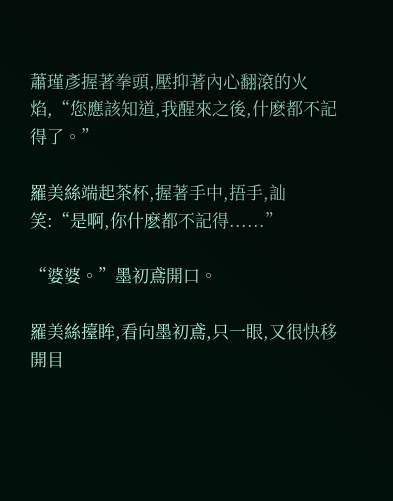蕭瑾彥握著拳頭,壓抑著內心翻滾的火焰,“您應該知道,我醒來之後,什麽都不記得了。”

羅美絲端起茶杯,握著手中,捂手,訕笑:“是啊,你什麽都不記得......”

“婆婆。”墨初鳶開口。

羅美絲擡眸,看向墨初鳶,只一眼,又很快移開目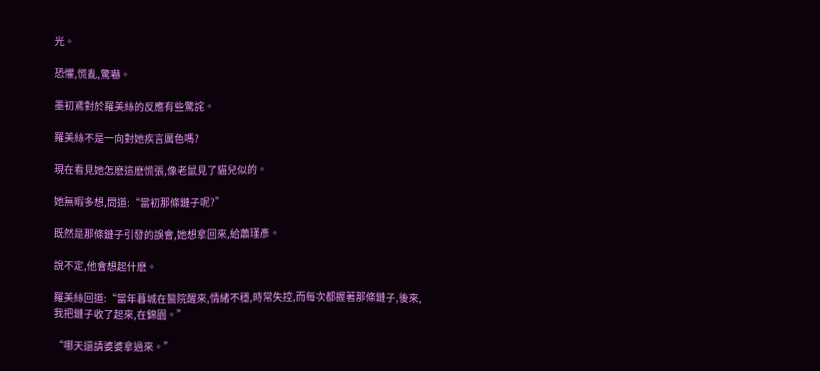光。

恐懼,慌亂,驚嚇。

墨初鳶對於羅美絲的反應有些驚詫。

羅美絲不是一向對她疾言厲色嗎?

現在看見她怎麽這麽慌張,像老鼠見了貓兒似的。

她無暇多想,問道:“當初那條鏈子呢?”

既然是那條鏈子引發的誤會,她想拿回來,給蕭瑾彥。

說不定,他會想起什麽。

羅美絲回道:“當年暮城在醫院醒來,情緒不穩,時常失控,而每次都握著那條鏈子,後來,我把鏈子收了起來,在錦園。”

“哪天還請婆婆拿過來。”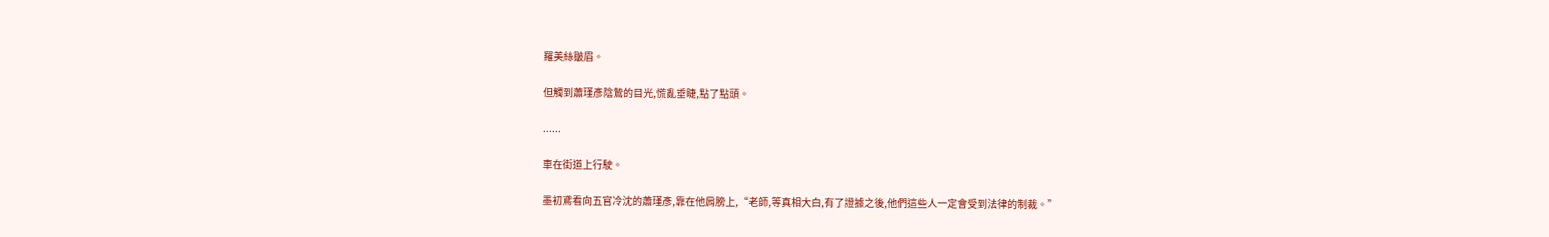羅美絲皺眉。

但觸到蕭瑾彥陰鷙的目光,慌亂垂睫,點了點頭。

......

車在街道上行駛。

墨初鳶看向五官冷沈的蕭瑾彥,靠在他肩膀上,“老師,等真相大白,有了證據之後,他們這些人一定會受到法律的制裁。”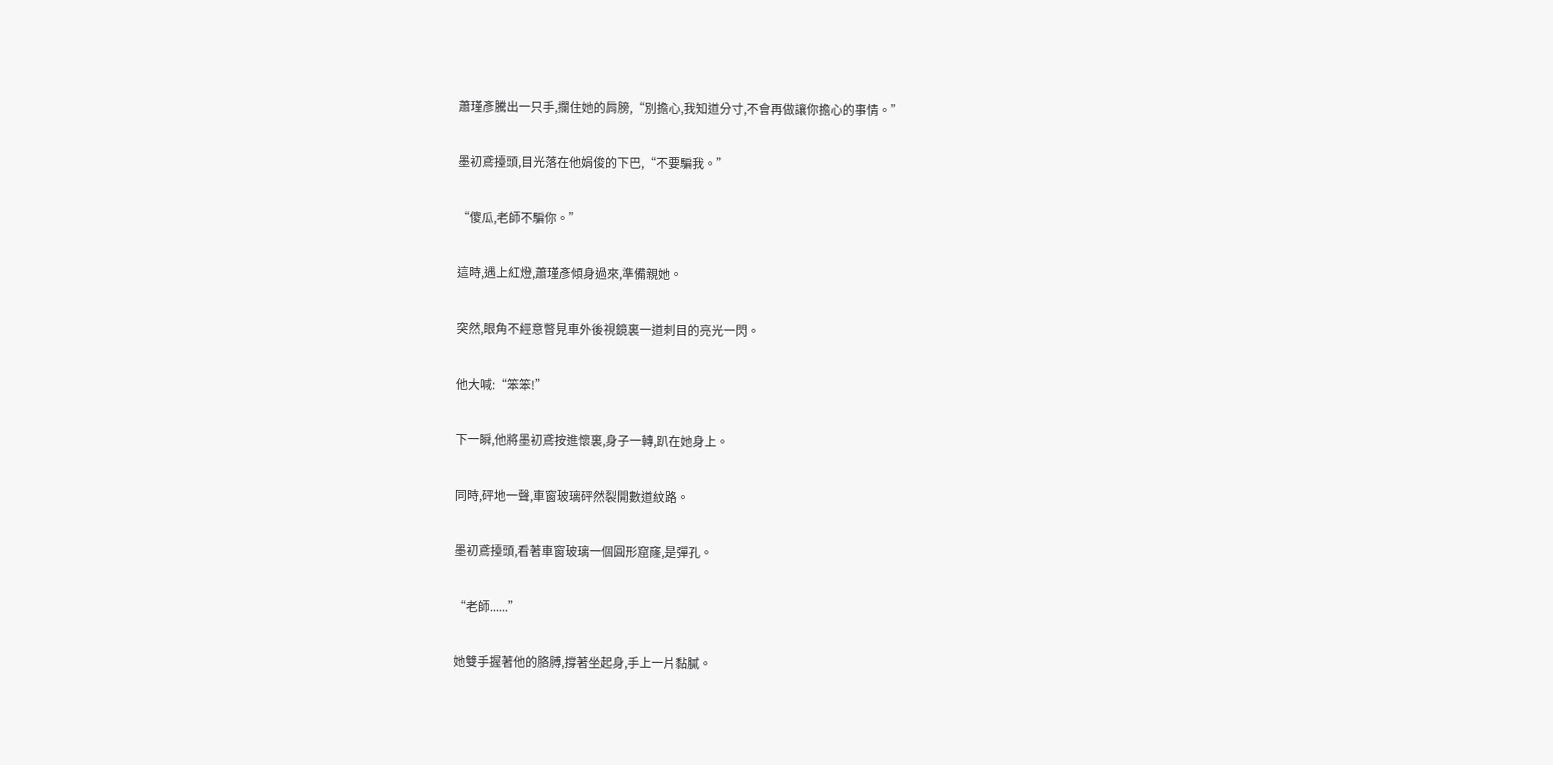蕭瑾彥騰出一只手,攔住她的肩膀,“別擔心,我知道分寸,不會再做讓你擔心的事情。”

墨初鳶擡頭,目光落在他娟俊的下巴,“不要騙我。”

“傻瓜,老師不騙你。”

這時,遇上紅燈,蕭瑾彥傾身過來,準備親她。

突然,眼角不經意瞥見車外後視鏡裏一道刺目的亮光一閃。

他大喊:“笨笨!”

下一瞬,他將墨初鳶按進懷裏,身子一轉,趴在她身上。

同時,砰地一聲,車窗玻璃砰然裂開數道紋路。

墨初鳶擡頭,看著車窗玻璃一個圓形窟窿,是彈孔。

“老師......”

她雙手握著他的胳膊,撐著坐起身,手上一片黏膩。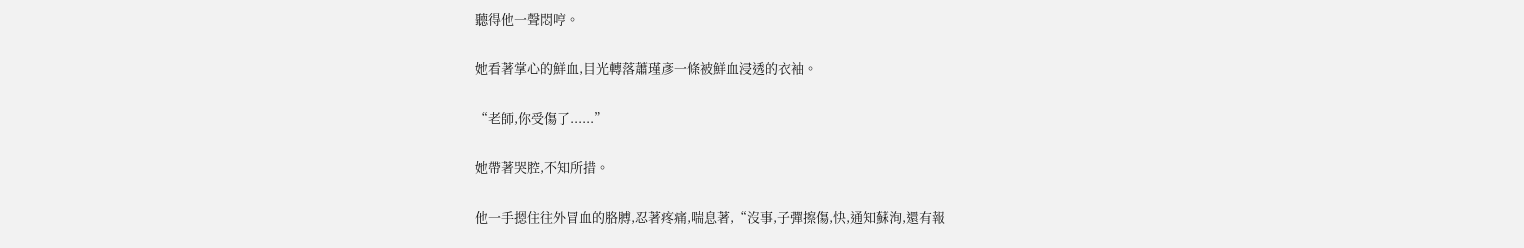聽得他一聲悶哼。

她看著掌心的鮮血,目光轉落蕭瑾彥一條被鮮血浸透的衣袖。

“老師,你受傷了......”

她帶著哭腔,不知所措。

他一手摁住往外冒血的胳膊,忍著疼痛,喘息著,“沒事,子彈擦傷,快,通知蘇洵,還有報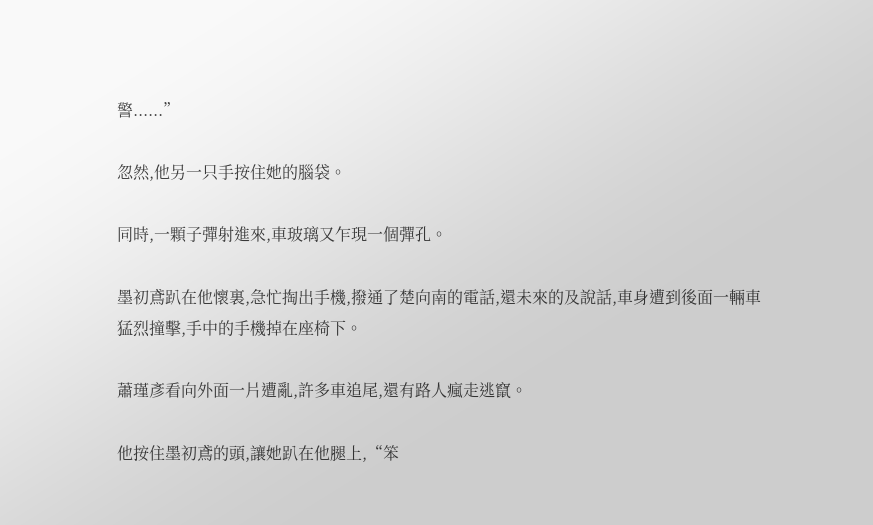警......”

忽然,他另一只手按住她的腦袋。

同時,一顆子彈射進來,車玻璃又乍現一個彈孔。

墨初鳶趴在他懷裏,急忙掏出手機,撥通了楚向南的電話,還未來的及說話,車身遭到後面一輛車猛烈撞擊,手中的手機掉在座椅下。

蕭瑾彥看向外面一片遭亂,許多車追尾,還有路人瘋走逃竄。

他按住墨初鳶的頭,讓她趴在他腿上,“笨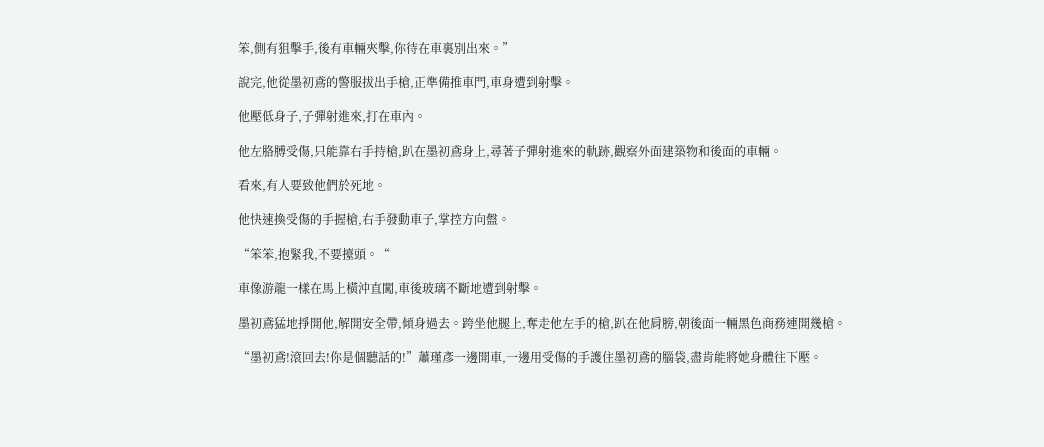笨,側有狙擊手,後有車輛夾擊,你待在車裏別出來。”

說完,他從墨初鳶的警服拔出手槍,正準備推車門,車身遭到射擊。

他壓低身子,子彈射進來,打在車內。

他左胳膊受傷,只能靠右手持槍,趴在墨初鳶身上,尋著子彈射進來的軌跡,觀察外面建築物和後面的車輛。

看來,有人要致他們於死地。

他快速換受傷的手握槍,右手發動車子,掌控方向盤。

“笨笨,抱緊我,不要擡頭。“

車像游龍一樣在馬上橫沖直闖,車後玻璃不斷地遭到射擊。

墨初鳶猛地掙開他,解開安全帶,傾身過去。跨坐他腿上,奪走他左手的槍,趴在他肩膀,朝後面一輛黑色商務連開幾槍。

“墨初鳶!滾回去!你是個聽話的!”蕭瑾彥一邊開車,一邊用受傷的手護住墨初鳶的腦袋,盡肯能將她身體往下壓。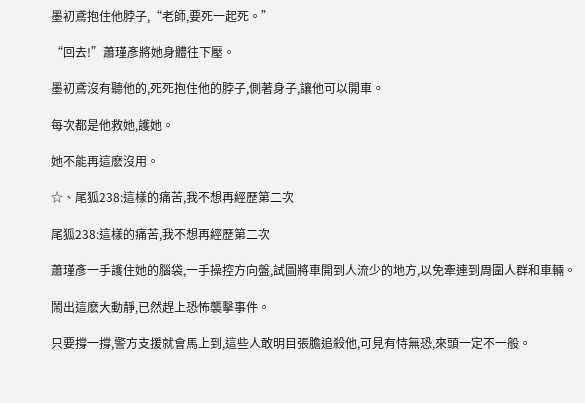墨初鳶抱住他脖子,“老師,要死一起死。”

“回去!”蕭瑾彥將她身體往下壓。

墨初鳶沒有聽他的,死死抱住他的脖子,側著身子,讓他可以開車。

每次都是他救她,護她。

她不能再這麽沒用。

☆、尾狐238:這樣的痛苦,我不想再經歷第二次

尾狐238:這樣的痛苦,我不想再經歷第二次

蕭瑾彥一手護住她的腦袋,一手操控方向盤,試圖將車開到人流少的地方,以免牽連到周圍人群和車輛。

鬧出這麽大動靜,已然趕上恐怖襲擊事件。

只要撐一撐,警方支援就會馬上到,這些人敢明目張膽追殺他,可見有恃無恐,來頭一定不一般。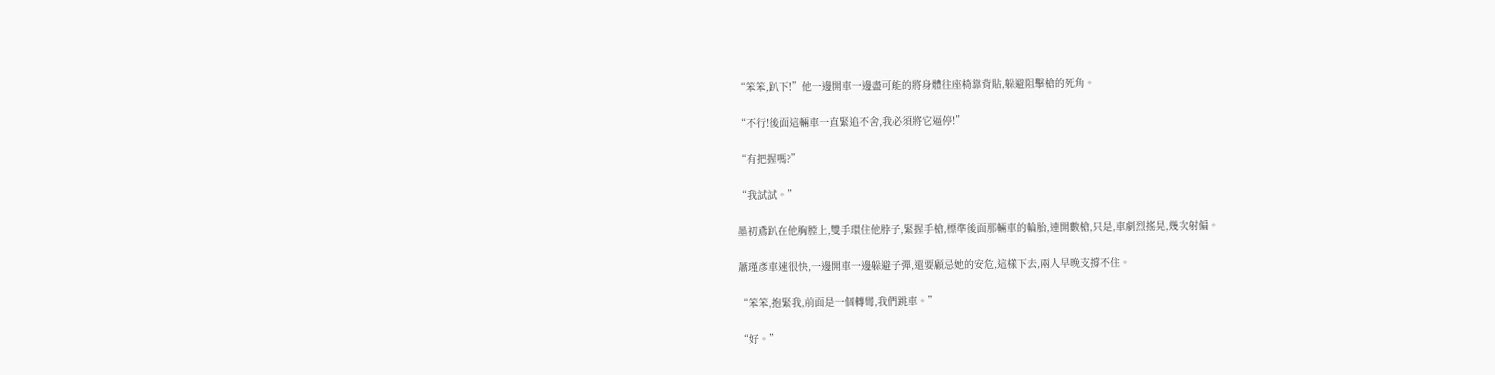“笨笨,趴下!”他一邊開車一邊盡可能的將身體往座椅靠背貼,躲避阻擊槍的死角。

“不行!後面這輛車一直緊追不舍,我必須將它逼停!”

“有把握嗎?”

“我試試。”

墨初鳶趴在他胸膛上,雙手環住他脖子,緊握手槍,標準後面那輛車的輪胎,連開數槍,只是,車劇烈搖晃,幾次射偏。

蕭瑾彥車速很快,一邊開車一邊躲避子彈,還要顧忌她的安危,這樣下去,兩人早晚支撐不住。

“笨笨,抱緊我,前面是一個轉彎,我們跳車。”

“好。”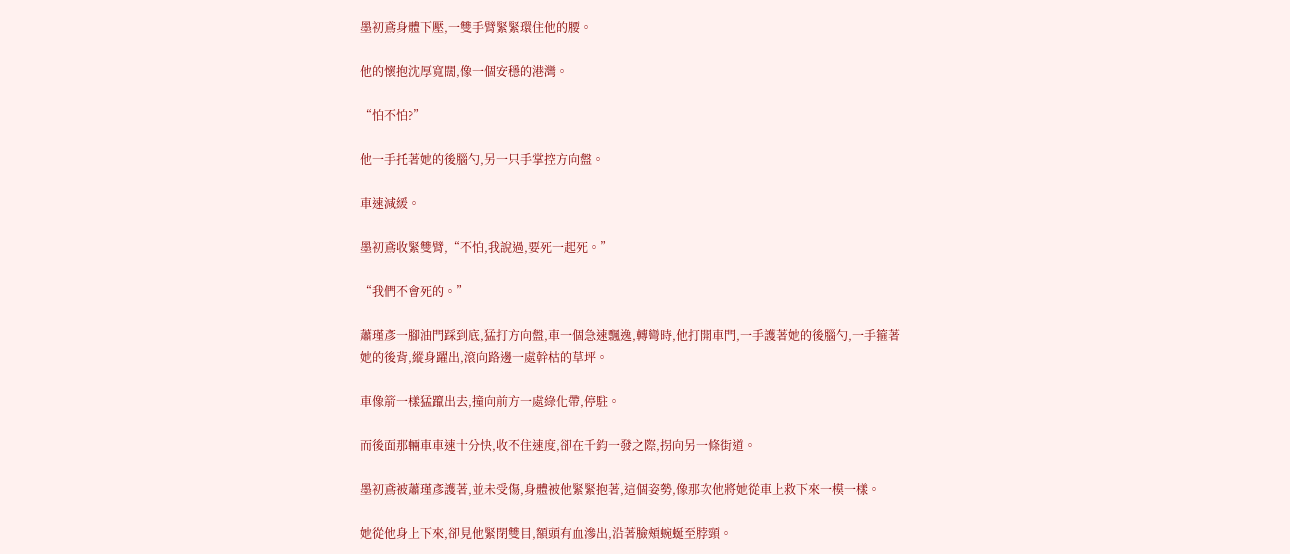墨初鳶身體下壓,一雙手臂緊緊環住他的腰。

他的懷抱沈厚寬闊,像一個安穩的港灣。

“怕不怕?”

他一手托著她的後腦勺,另一只手掌控方向盤。

車速減緩。

墨初鳶收緊雙臂,“不怕,我說過,要死一起死。”

“我們不會死的。”

蕭瑾彥一腳油門踩到底,猛打方向盤,車一個急速飄逸,轉彎時,他打開車門,一手護著她的後腦勺,一手箍著她的後背,縱身躍出,滾向路邊一處幹枯的草坪。

車像箭一樣猛躥出去,撞向前方一處綠化帶,停駐。

而後面那輛車車速十分快,收不住速度,卻在千鈞一發之際,拐向另一條街道。

墨初鳶被蕭瑾彥護著,並未受傷,身體被他緊緊抱著,這個姿勢,像那次他將她從車上救下來一模一樣。

她從他身上下來,卻見他緊閉雙目,額頭有血滲出,沿著臉頰蜿蜒至脖頸。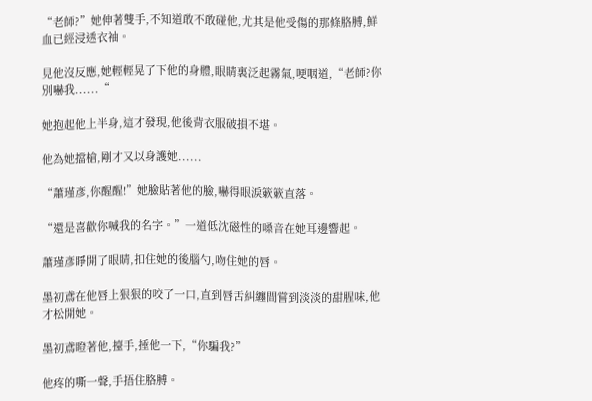“老師?”她伸著雙手,不知道敢不敢碰他,尤其是他受傷的那條胳膊,鮮血已經浸透衣袖。

見他沒反應,她輕輕晃了下他的身體,眼睛裏泛起霧氣,哽咽道,“老師?你別嚇我......“

她抱起他上半身,這才發現,他後背衣服破損不堪。

他為她擋槍,剛才又以身護她......

“蕭瑾彥,你醒醒!”她臉貼著他的臉,嚇得眼淚簌簌直落。

“還是喜歡你喊我的名字。”一道低沈磁性的嗓音在她耳邊響起。

蕭瑾彥睜開了眼睛,扣住她的後腦勺,吻住她的唇。

墨初鳶在他唇上狠狠的咬了一口,直到唇舌糾纏間嘗到淡淡的甜腥味,他才松開她。

墨初鳶瞪著他,擡手,捶他一下,“你騙我?”

他疼的嘶一聲,手捂住胳膊。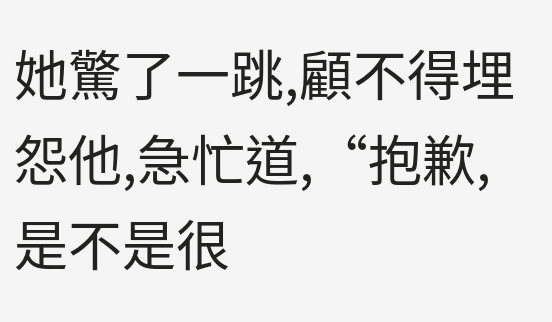她驚了一跳,顧不得埋怨他,急忙道,“抱歉,是不是很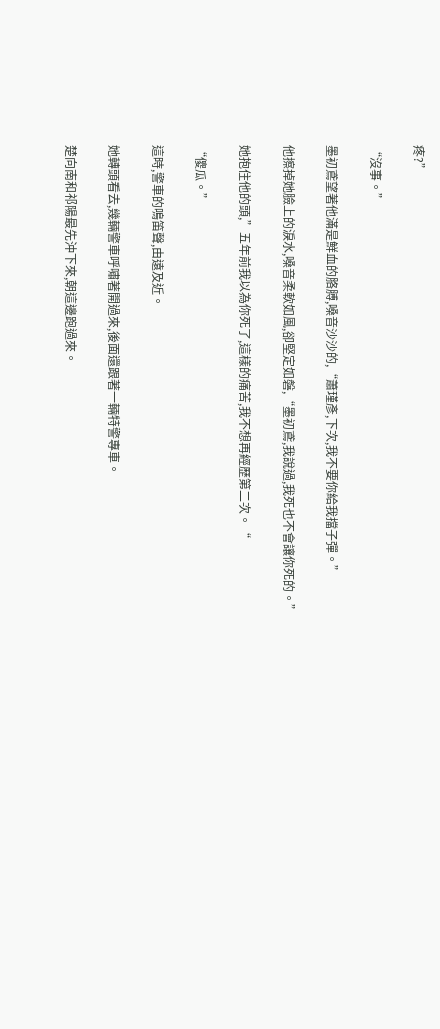疼?”

“沒事。”

墨初鳶望著他滿是鮮血的胳膊,嗓音沙沙的,“蕭瑾彥,下次,我不要你給我擋子彈。”

他擦掉她臉上的淚水,嗓音柔軟如風,卻堅定如磐,“墨初鳶,我說過,我死也不會讓你死的。”

她抱住他的頭,”五年前我以為你死了,這樣的痛苦,我不想再經歷第二次。“

“傻瓜。”

這時,警車的鳴笛聲,由遠及近。

她轉頭看去,幾輛警車呼嘯著開過來,後面還跟著一輛特警專車。

楚向南和祁陽最先沖下來,朝這邊跑過來。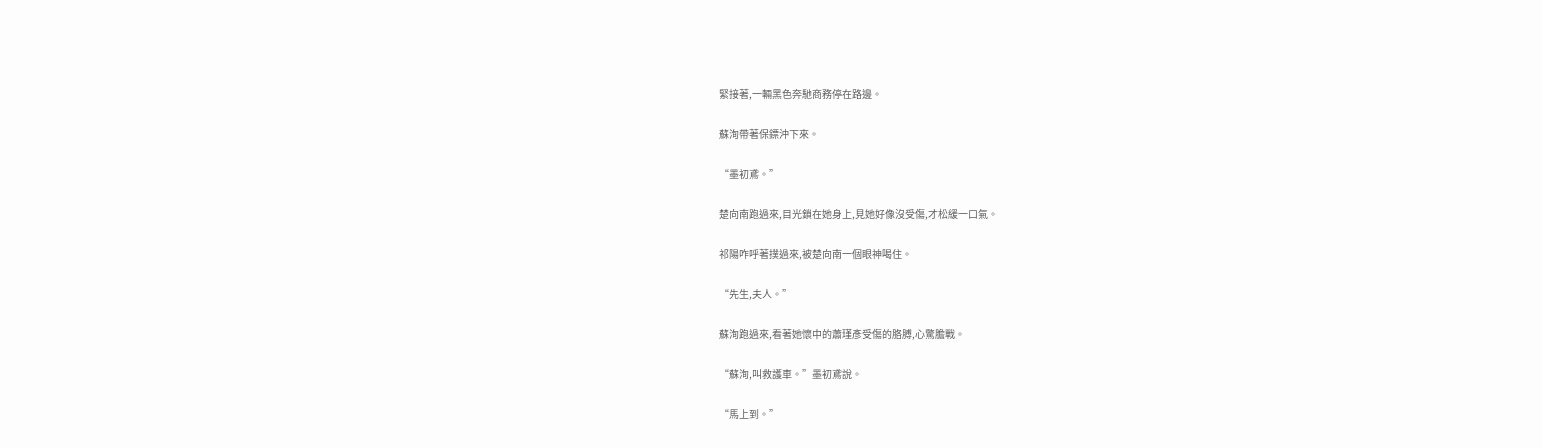緊接著,一輛黑色奔馳商務停在路邊。

蘇洵帶著保鏢沖下來。

“墨初鳶。”

楚向南跑過來,目光鎖在她身上,見她好像沒受傷,才松緩一口氣。

祁陽咋呼著撲過來,被楚向南一個眼神喝住。

“先生,夫人。”

蘇洵跑過來,看著她懷中的蕭瑾彥受傷的胳膊,心驚膽戰。

“蘇洵,叫救護車。”墨初鳶說。

“馬上到。”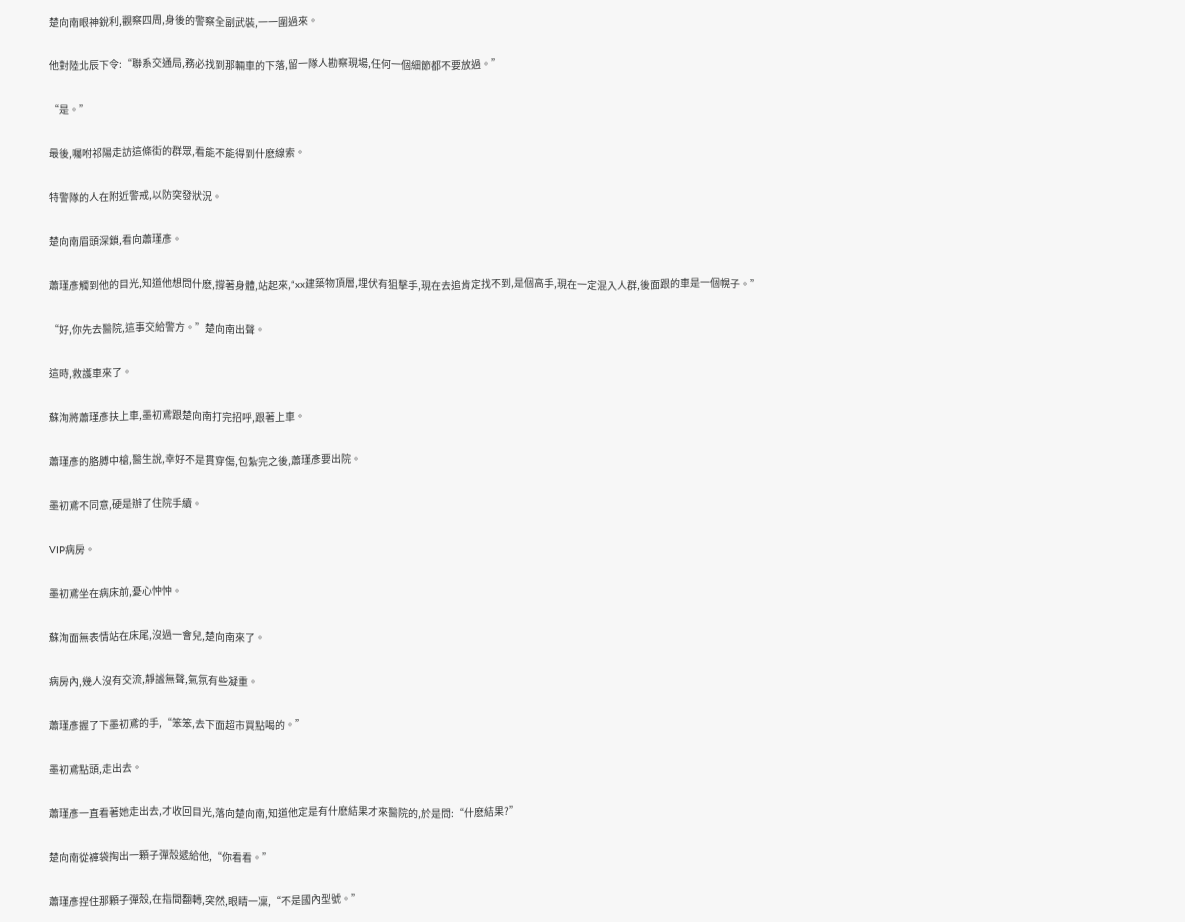楚向南眼神銳利,觀察四周,身後的警察全副武裝,一一圍過來。

他對陸北辰下令:“聯系交通局,務必找到那輛車的下落,留一隊人勘察現場,任何一個細節都不要放過。”

“是。”

最後,囑咐祁陽走訪這條街的群眾,看能不能得到什麽線索。

特警隊的人在附近警戒,以防突發狀況。

楚向南眉頭深鎖,看向蕭瑾彥。

蕭瑾彥觸到他的目光,知道他想問什麽,撐著身體,站起來,“xx建築物頂層,埋伏有狙擊手,現在去追肯定找不到,是個高手,現在一定混入人群,後面跟的車是一個幌子。”

“好,你先去醫院,這事交給警方。”楚向南出聲。

這時,救護車來了。

蘇洵將蕭瑾彥扶上車,墨初鳶跟楚向南打完招呼,跟著上車。

蕭瑾彥的胳膊中槍,醫生說,幸好不是貫穿傷,包紮完之後,蕭瑾彥要出院。

墨初鳶不同意,硬是辦了住院手續。

VIP病房。

墨初鳶坐在病床前,憂心忡忡。

蘇洵面無表情站在床尾,沒過一會兒,楚向南來了。

病房內,幾人沒有交流,靜謐無聲,氣氛有些凝重。

蕭瑾彥握了下墨初鳶的手,“笨笨,去下面超市買點喝的。”

墨初鳶點頭,走出去。

蕭瑾彥一直看著她走出去,才收回目光,落向楚向南,知道他定是有什麽結果才來醫院的,於是問:“什麽結果?”

楚向南從褲袋掏出一顆子彈殼遞給他,“你看看。”

蕭瑾彥捏住那顆子彈殼,在指間翻轉,突然,眼睛一凜,“不是國內型號。”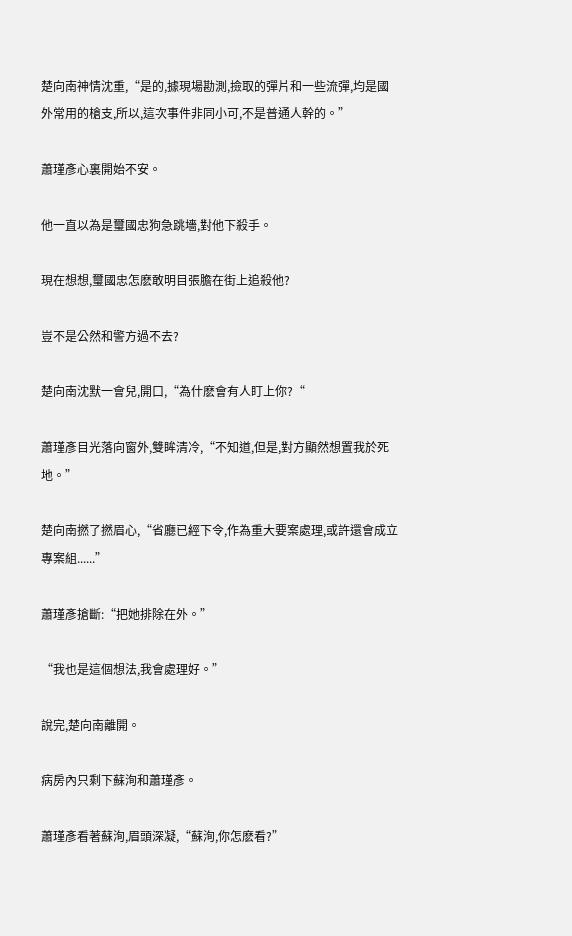楚向南神情沈重,“是的,據現場勘測,撿取的彈片和一些流彈,均是國外常用的槍支,所以,這次事件非同小可,不是普通人幹的。”

蕭瑾彥心裏開始不安。

他一直以為是璽國忠狗急跳墻,對他下殺手。

現在想想,璽國忠怎麽敢明目張膽在街上追殺他?

豈不是公然和警方過不去?

楚向南沈默一會兒,開口,“為什麽會有人盯上你?“

蕭瑾彥目光落向窗外,雙眸清冷,“不知道,但是,對方顯然想置我於死地。”

楚向南撚了撚眉心,“省廳已經下令,作為重大要案處理,或許還會成立專案組......”

蕭瑾彥搶斷:“把她排除在外。”

“我也是這個想法,我會處理好。”

說完,楚向南離開。

病房內只剩下蘇洵和蕭瑾彥。

蕭瑾彥看著蘇洵,眉頭深凝,“蘇洵,你怎麽看?”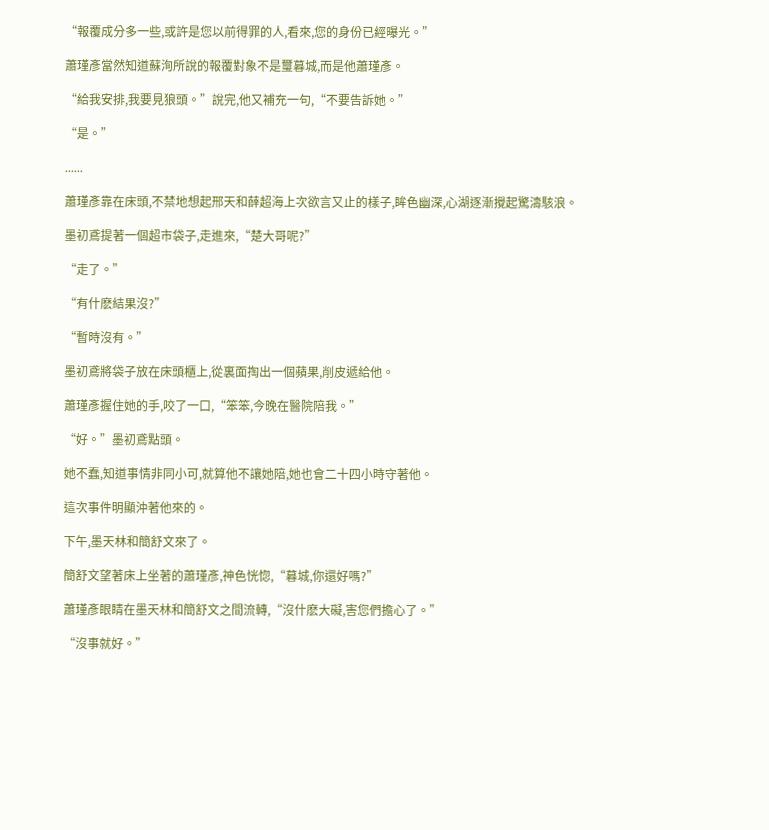“報覆成分多一些,或許是您以前得罪的人,看來,您的身份已經曝光。”

蕭瑾彥當然知道蘇洵所說的報覆對象不是璽暮城,而是他蕭瑾彥。

“給我安排,我要見狼頭。”說完,他又補充一句,“不要告訴她。”

“是。”

......

蕭瑾彥靠在床頭,不禁地想起邢天和薛超海上次欲言又止的樣子,眸色幽深,心湖逐漸攪起驚濤駭浪。

墨初鳶提著一個超市袋子,走進來,“楚大哥呢?”

“走了。”

“有什麽結果沒?”

“暫時沒有。”

墨初鳶將袋子放在床頭櫃上,從裏面掏出一個蘋果,削皮遞給他。

蕭瑾彥握住她的手,咬了一口,“笨笨,今晚在醫院陪我。”

“好。”墨初鳶點頭。

她不蠢,知道事情非同小可,就算他不讓她陪,她也會二十四小時守著他。

這次事件明顯沖著他來的。

下午,墨天林和簡舒文來了。

簡舒文望著床上坐著的蕭瑾彥,神色恍惚,“暮城,你還好嗎?”

蕭瑾彥眼睛在墨天林和簡舒文之間流轉,“沒什麽大礙,害您們擔心了。”

“沒事就好。”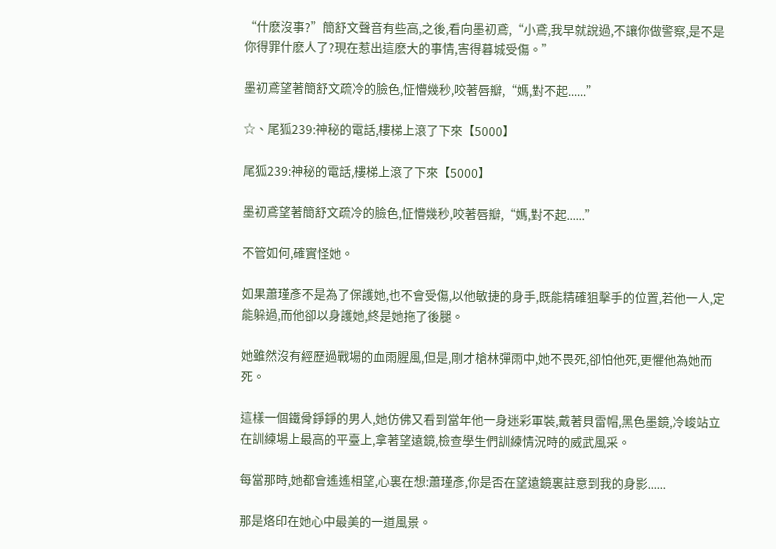“什麽沒事?”簡舒文聲音有些高,之後,看向墨初鳶,“小鳶,我早就說過,不讓你做警察,是不是你得罪什麽人了?現在惹出這麽大的事情,害得暮城受傷。”

墨初鳶望著簡舒文疏冷的臉色,怔懵幾秒,咬著唇瓣,“媽,對不起......”

☆、尾狐239:神秘的電話,樓梯上滾了下來【5000】

尾狐239:神秘的電話,樓梯上滾了下來【5000】

墨初鳶望著簡舒文疏冷的臉色,怔懵幾秒,咬著唇瓣,“媽,對不起......”

不管如何,確實怪她。

如果蕭瑾彥不是為了保護她,也不會受傷,以他敏捷的身手,既能精確狙擊手的位置,若他一人,定能躲過,而他卻以身護她,終是她拖了後腿。

她雖然沒有經歷過戰場的血雨腥風,但是,剛才槍林彈雨中,她不畏死,卻怕他死,更懼他為她而死。

這樣一個鐵骨錚錚的男人,她仿佛又看到當年他一身迷彩軍裝,戴著貝雷帽,黑色墨鏡,冷峻站立在訓練場上最高的平臺上,拿著望遠鏡,檢查學生們訓練情況時的威武風采。

每當那時,她都會遙遙相望,心裏在想:蕭瑾彥,你是否在望遠鏡裏註意到我的身影......

那是烙印在她心中最美的一道風景。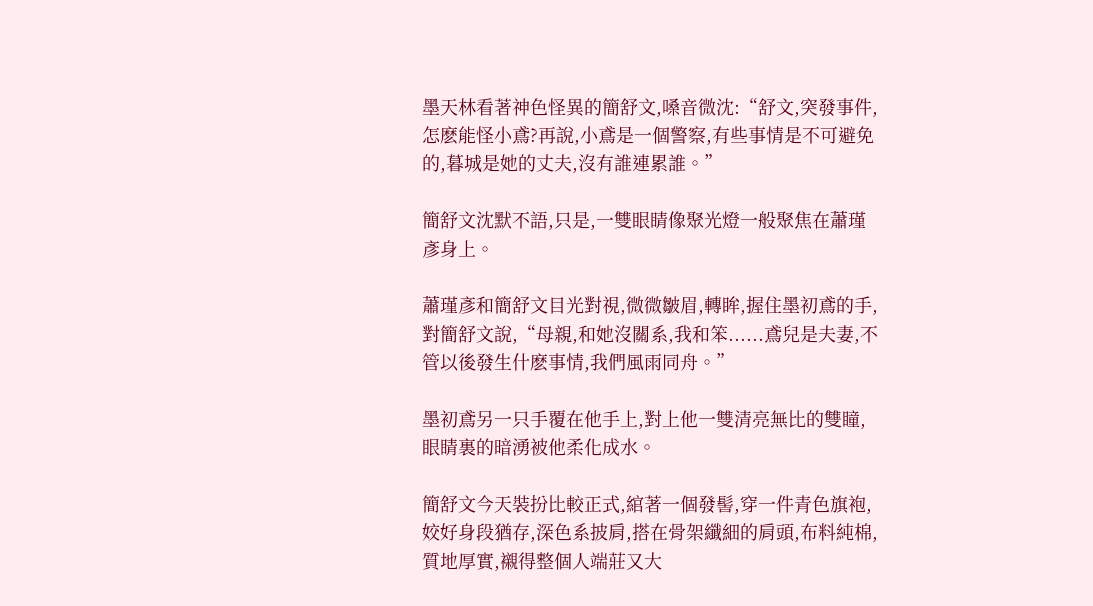墨天林看著神色怪異的簡舒文,嗓音微沈:“舒文,突發事件,怎麽能怪小鳶?再說,小鳶是一個警察,有些事情是不可避免的,暮城是她的丈夫,沒有誰連累誰。”

簡舒文沈默不語,只是,一雙眼睛像聚光燈一般聚焦在蕭瑾彥身上。

蕭瑾彥和簡舒文目光對視,微微皺眉,轉眸,握住墨初鳶的手,對簡舒文說,“母親,和她沒關系,我和笨......鳶兒是夫妻,不管以後發生什麽事情,我們風雨同舟。”

墨初鳶另一只手覆在他手上,對上他一雙清亮無比的雙瞳,眼睛裏的暗湧被他柔化成水。

簡舒文今天裝扮比較正式,綰著一個發髻,穿一件青色旗袍,姣好身段猶存,深色系披肩,搭在骨架纖細的肩頭,布料純棉,質地厚實,襯得整個人端莊又大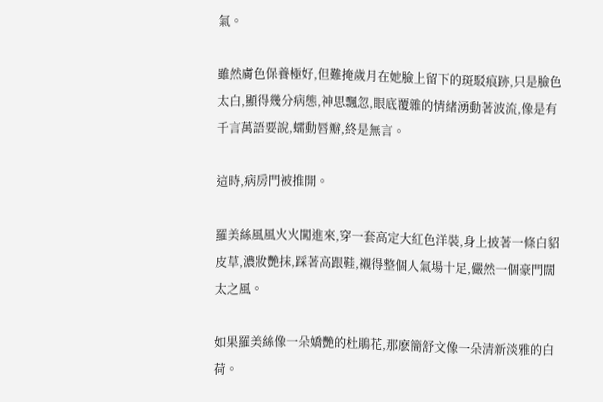氣。

雖然膚色保養極好,但難掩歲月在她臉上留下的斑駁痕跡,只是臉色太白,顯得幾分病態,神思飄忽,眼底覆雜的情緒湧動著波流,像是有千言萬語要說,蠕動唇瓣,終是無言。

這時,病房門被推開。

羅美絲風風火火闖進來,穿一套高定大紅色洋裝,身上披著一條白貂皮草,濃妝艷抹,踩著高跟鞋,襯得整個人氣場十足,儼然一個豪門闊太之風。

如果羅美絲像一朵嬌艷的杜鵑花,那麽簡舒文像一朵清新淡雅的白荷。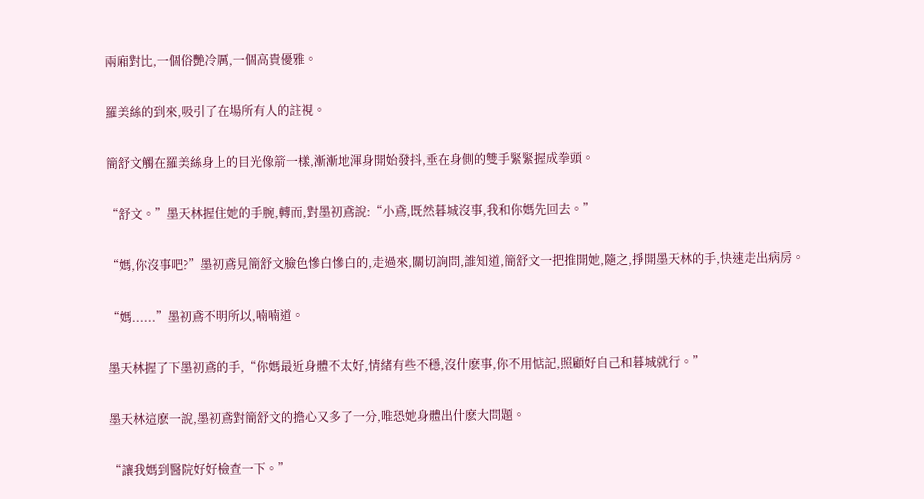兩廂對比,一個俗艷冷厲,一個高貴優雅。

羅美絲的到來,吸引了在場所有人的註視。

簡舒文觸在羅美絲身上的目光像箭一樣,漸漸地渾身開始發抖,垂在身側的雙手緊緊握成拳頭。

“舒文。”墨天林握住她的手腕,轉而,對墨初鳶說:“小鳶,既然暮城沒事,我和你媽先回去。”

“媽,你沒事吧?”墨初鳶見簡舒文臉色慘白慘白的,走過來,關切詢問,誰知道,簡舒文一把推開她,隨之,掙開墨天林的手,快速走出病房。

“媽......”墨初鳶不明所以,喃喃道。

墨天林握了下墨初鳶的手,“你媽最近身體不太好,情緒有些不穩,沒什麽事,你不用惦記,照顧好自己和暮城就行。”

墨天林這麽一說,墨初鳶對簡舒文的擔心又多了一分,唯恐她身體出什麽大問題。

“讓我媽到醫院好好檢查一下。”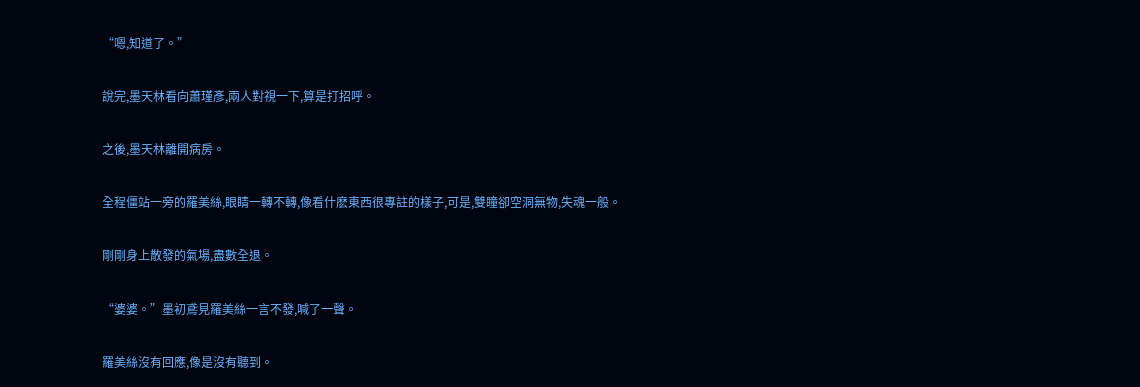“嗯,知道了。”

說完,墨天林看向蕭瑾彥,兩人對視一下,算是打招呼。

之後,墨天林離開病房。

全程僵站一旁的羅美絲,眼睛一轉不轉,像看什麽東西很專註的樣子,可是,雙瞳卻空洞無物,失魂一般。

剛剛身上散發的氣場,盡數全退。

“婆婆。”墨初鳶見羅美絲一言不發,喊了一聲。

羅美絲沒有回應,像是沒有聽到。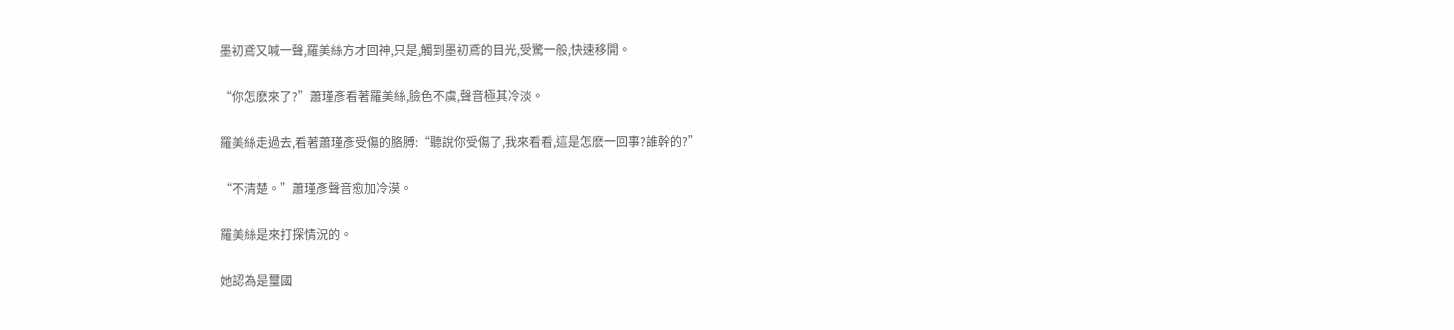墨初鳶又喊一聲,羅美絲方才回神,只是,觸到墨初鳶的目光,受驚一般,快速移開。

“你怎麽來了?”蕭瑾彥看著羅美絲,臉色不虞,聲音極其冷淡。

羅美絲走過去,看著蕭瑾彥受傷的胳膊:“聽說你受傷了,我來看看,這是怎麽一回事?誰幹的?”

“不清楚。”蕭瑾彥聲音愈加冷漠。

羅美絲是來打探情況的。

她認為是璽國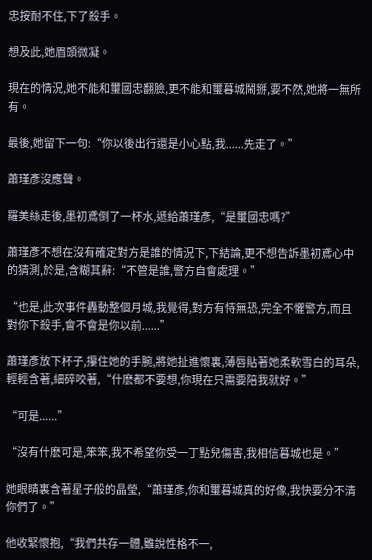忠按耐不住,下了殺手。

想及此,她眉頭微凝。

現在的情況,她不能和璽國忠翻臉,更不能和璽暮城鬧掰,要不然,她將一無所有。

最後,她留下一句:“你以後出行還是小心點,我......先走了。”

蕭瑾彥沒應聲。

羅美絲走後,墨初鳶倒了一杯水,遞給蕭瑾彥,“是璽國忠嗎?”

蕭瑾彥不想在沒有確定對方是誰的情況下,下結論,更不想告訴墨初鳶心中的猜測,於是,含糊其辭:“不管是誰,警方自會處理。”

“也是,此次事件轟動整個月城,我覺得,對方有恃無恐,完全不懼警方,而且對你下殺手,會不會是你以前......”

蕭瑾彥放下杯子,攥住她的手腕,將她扯進懷裏,薄唇貼著她柔軟雪白的耳朵,輕輕含著,細碎咬著,“什麽都不要想,你現在只需要陪我就好。”

“可是......”

“沒有什麽可是,笨笨,我不希望你受一丁點兒傷害,我相信暮城也是。”

她眼睛裏含著星子般的晶瑩,“蕭瑾彥,你和璽暮城真的好像,我快要分不清你們了。”

他收緊懷抱,“我們共存一體,雖說性格不一,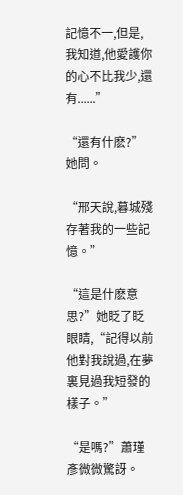記憶不一,但是,我知道,他愛護你的心不比我少,還有......”

“還有什麽?”她問。

“邢天說,暮城殘存著我的一些記憶。”

“這是什麽意思?”她眨了眨眼睛,“記得以前他對我說過,在夢裏見過我短發的樣子。”

“是嗎?”蕭瑾彥微微驚訝。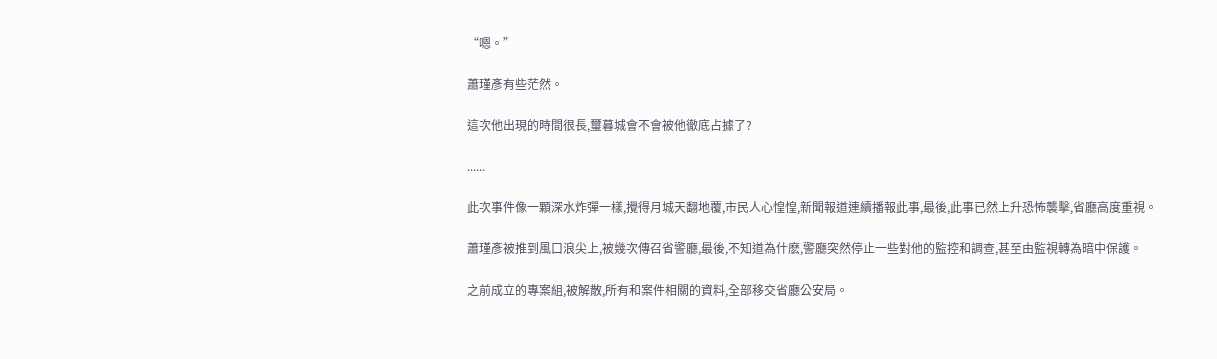“嗯。”

蕭瑾彥有些茫然。

這次他出現的時間很長,璽暮城會不會被他徹底占據了?

......

此次事件像一顆深水炸彈一樣,攪得月城天翻地覆,市民人心惶惶,新聞報道連續播報此事,最後,此事已然上升恐怖襲擊,省廳高度重視。

蕭瑾彥被推到風口浪尖上,被幾次傳召省警廳,最後,不知道為什麽,警廳突然停止一些對他的監控和調查,甚至由監視轉為暗中保護。

之前成立的專案組,被解散,所有和案件相關的資料,全部移交省廳公安局。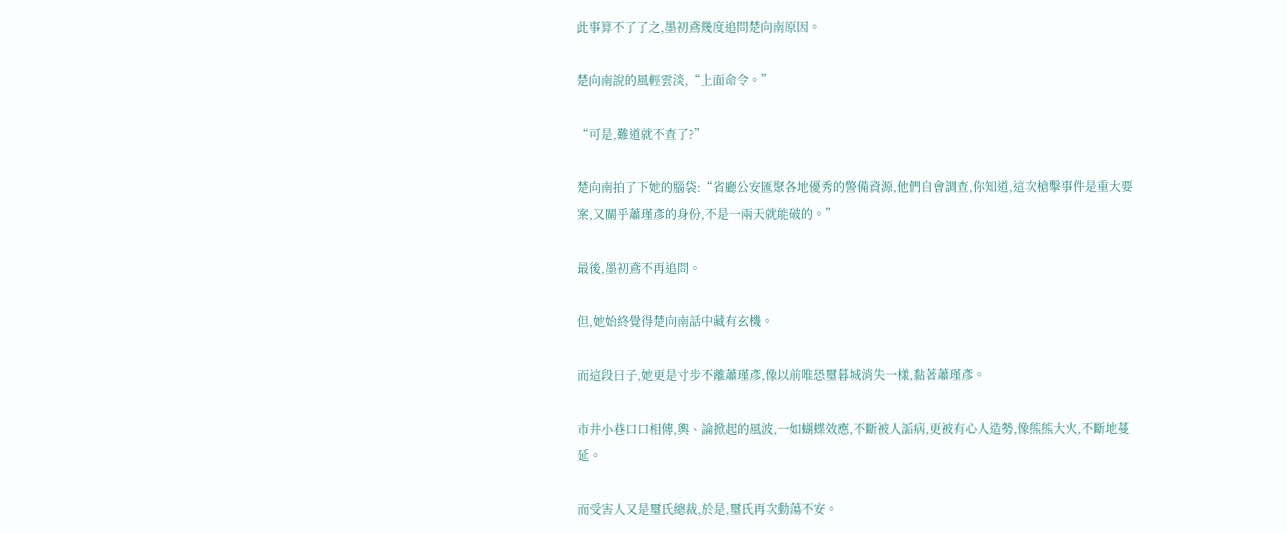此事算不了了之,墨初鳶幾度追問楚向南原因。

楚向南說的風輕雲淡,“上面命令。”

“可是,難道就不查了?”

楚向南拍了下她的腦袋:“省廳公安匯聚各地優秀的警備資源,他們自會調查,你知道,這次槍擊事件是重大要案,又關乎蕭瑾彥的身份,不是一兩天就能破的。”

最後,墨初鳶不再追問。

但,她始終覺得楚向南話中藏有玄機。

而這段日子,她更是寸步不離蕭瑾彥,像以前唯恐璽暮城消失一樣,黏著蕭瑾彥。

市井小巷口口相傳,輿、論掀起的風波,一如蝴蝶效應,不斷被人詬病,更被有心人造勢,像熊熊大火,不斷地蔓延。

而受害人又是璽氏總裁,於是,璽氏再次動蕩不安。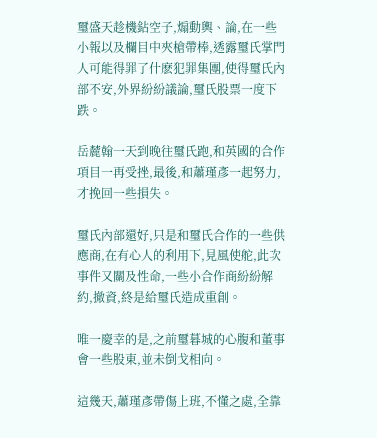璽盛天趁機鉆空子,煽動輿、論,在一些小報以及欄目中夾槍帶棒,透露璽氏掌門人可能得罪了什麽犯罪集團,使得璽氏內部不安,外界紛紛議論,璽氏股票一度下跌。

岳麓翰一天到晚往璽氏跑,和英國的合作項目一再受挫,最後,和蕭瑾彥一起努力,才挽回一些損失。

璽氏內部還好,只是和璽氏合作的一些供應商,在有心人的利用下,見風使舵,此次事件又關及性命,一些小合作商紛紛解約,撤資,終是給璽氏造成重創。

唯一慶幸的是,之前璽暮城的心腹和董事會一些股東,並未倒戈相向。

這幾天,蕭瑾彥帶傷上班,不懂之處,全靠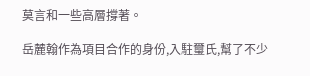莫言和一些高層撐著。

岳麓翰作為項目合作的身份,入駐璽氏,幫了不少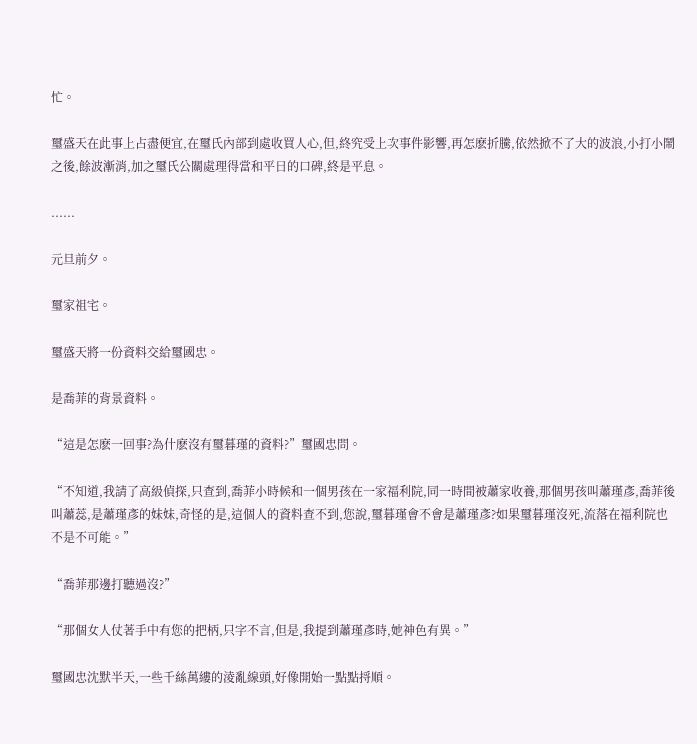忙。

璽盛天在此事上占盡便宜,在璽氏內部到處收買人心,但,終究受上次事件影響,再怎麽折騰,依然掀不了大的波浪,小打小鬧之後,餘波漸消,加之璽氏公關處理得當和平日的口碑,終是平息。

......

元旦前夕。

璽家祖宅。

璽盛天將一份資料交給璽國忠。

是喬菲的背景資料。

“這是怎麽一回事?為什麽沒有璽暮瑾的資料?”璽國忠問。

“不知道,我請了高級偵探,只查到,喬菲小時候和一個男孩在一家福利院,同一時間被蕭家收養,那個男孩叫蕭瑾彥,喬菲後叫蕭蕊,是蕭瑾彥的妹妹,奇怪的是,這個人的資料查不到,您說,璽暮瑾會不會是蕭瑾彥?如果璽暮瑾沒死,流落在福利院也不是不可能。”

“喬菲那邊打聽過沒?”

“那個女人仗著手中有您的把柄,只字不言,但是,我提到蕭瑾彥時,她神色有異。”

璽國忠沈默半天,一些千絲萬縷的淩亂線頭,好像開始一點點捋順。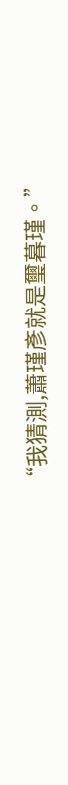“我猜測,蕭瑾彥就是璽暮瑾。”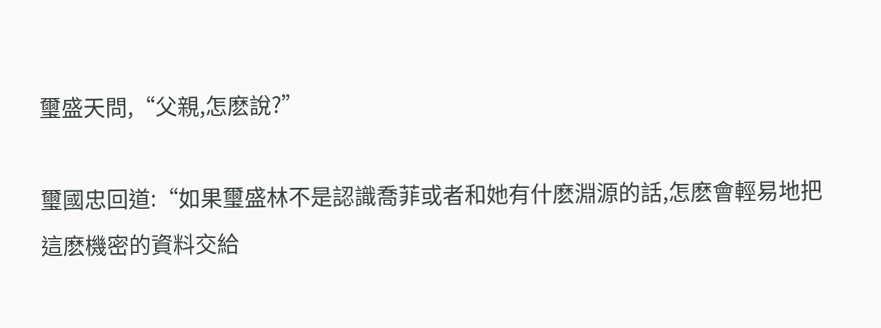璽盛天問,“父親,怎麽說?”

璽國忠回道:“如果璽盛林不是認識喬菲或者和她有什麽淵源的話,怎麽會輕易地把這麽機密的資料交給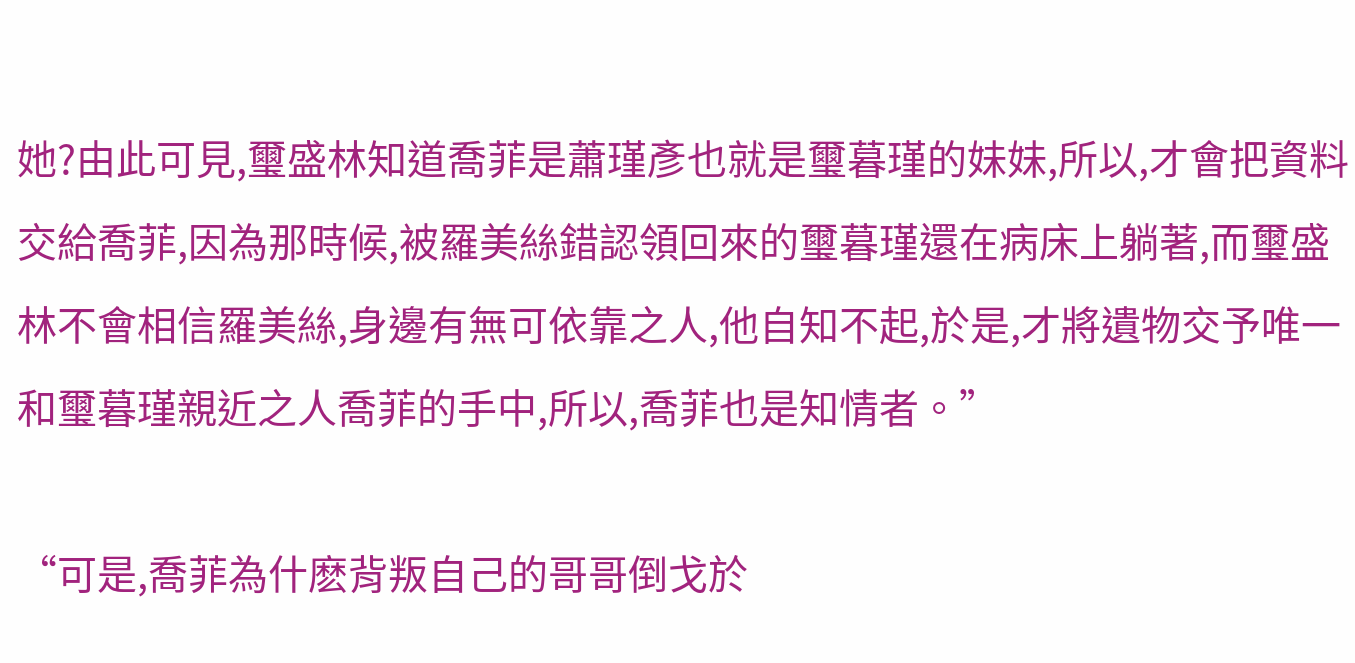她?由此可見,璽盛林知道喬菲是蕭瑾彥也就是璽暮瑾的妹妹,所以,才會把資料交給喬菲,因為那時候,被羅美絲錯認領回來的璽暮瑾還在病床上躺著,而璽盛林不會相信羅美絲,身邊有無可依靠之人,他自知不起,於是,才將遺物交予唯一和璽暮瑾親近之人喬菲的手中,所以,喬菲也是知情者。”

“可是,喬菲為什麽背叛自己的哥哥倒戈於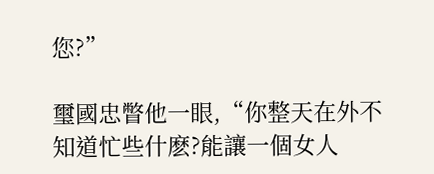您?”

璽國忠瞥他一眼,“你整天在外不知道忙些什麽?能讓一個女人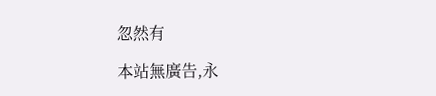忽然有

本站無廣告,永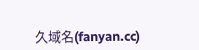久域名(fanyan.cc)